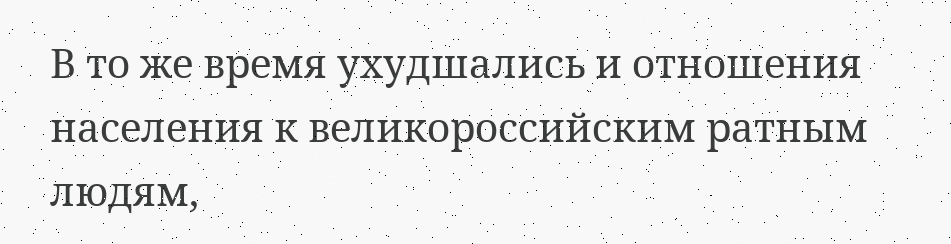В то же время ухудшались и отношения населения к великороссийским ратным людям,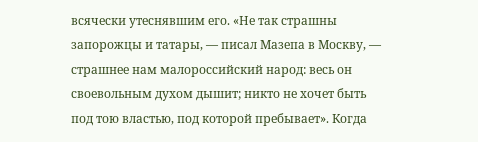всячески утеснявшим его. «Не так страшны запорожцы и татары, — писал Мазепа в Москву, — страшнее нам малороссийский народ: весь он своевольным духом дышит; никто не хочет быть под тою властью, под которой пребывает». Когда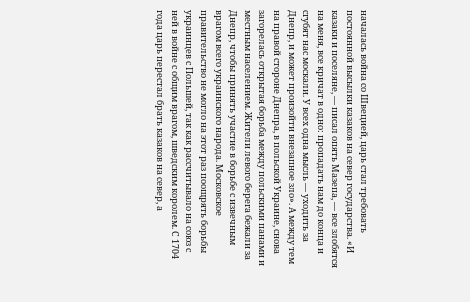началась война со Швецией, царь стал требовать постоянной высылки казаков на север государства. «И казаки и поселяне, — писал опять Мазепа, — все злобятся на меня, все кричат в одно: пропадать нам до конца и сгубят нас москали. У всех одна мысль — уходить за Днепр, и может произойти внезапное зло». А между тем на правой стороне Днепра, в польской Украине, снова загорелась открытая борьба между польскими панами и местным населением. Жители левого берега бежали за Днепр, чтобы принять участие в борьбе с извечным врагом всего украинского народа. Московское правительство не могло на этот раз поощрять борьбы украинцев с Польшей, так как рассчитывало на союз с ней в войне с общим врагом, шведским королем. С 1704 года царь перестал брать казаков на север, а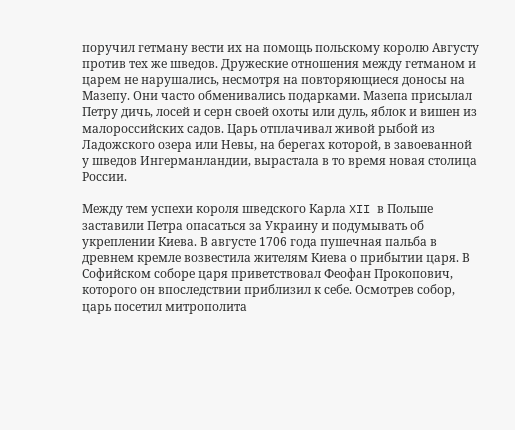поручил гетману вести их на помощь польскому королю Августу против тех же шведов. Дружеские отношения между гетманом и царем не нарушались, несмотря на повторяющиеся доносы на Мазепу. Они часто обменивались подарками. Мазепа присылал Петру дичь, лосей и серн своей охоты или дуль, яблок и вишен из малороссийских садов. Царь отплачивал живой рыбой из Ладожского озера или Невы, на берегах которой, в завоеванной у шведов Ингерманландии, вырастала в то время новая столица России.

Между тем успехи короля шведского Карла XII в Польше заставили Петра опасаться за Украину и подумывать об укреплении Киева. В августе 1706 года пушечная пальба в древнем кремле возвестила жителям Киева о прибытии царя. В Софийском соборе царя приветствовал Феофан Прокопович, которого он впоследствии приблизил к себе. Осмотрев собор, царь посетил митрополита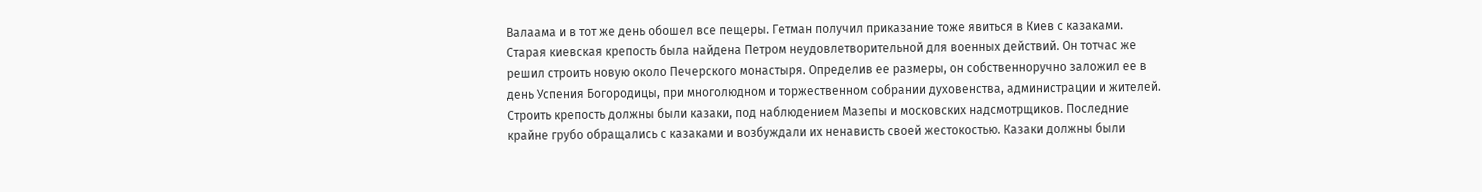Валаама и в тот же день обошел все пещеры. Гетман получил приказание тоже явиться в Киев с казаками. Старая киевская крепость была найдена Петром неудовлетворительной для военных действий. Он тотчас же решил строить новую около Печерского монастыря. Определив ее размеры, он собственноручно заложил ее в день Успения Богородицы, при многолюдном и торжественном собрании духовенства, администрации и жителей. Строить крепость должны были казаки, под наблюдением Мазепы и московских надсмотрщиков. Последние крайне грубо обращались с казаками и возбуждали их ненависть своей жестокостью. Казаки должны были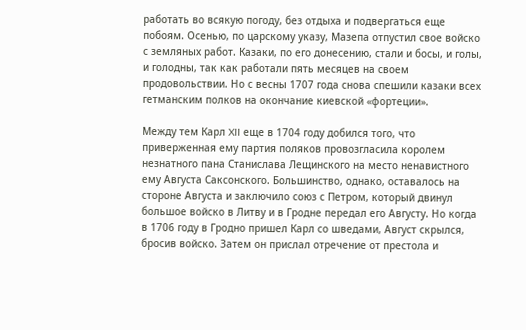работать во всякую погоду, без отдыха и подвергаться еще побоям. Осенью, по царскому указу, Мазепа отпустил свое войско с земляных работ. Казаки, по его донесению, стали и босы, и голы, и голодны, так как работали пять месяцев на своем продовольствии. Но с весны 1707 года снова спешили казаки всех гетманским полков на окончание киевской «фортеции».

Между тем Карл XII еще в 1704 году добился того, что приверженная ему партия поляков провозгласила королем незнатного пана Станислава Лещинского на место ненавистного ему Августа Саксонского. Большинство, однако, оставалось на стороне Августа и заключило союз с Петром, который двинул большое войско в Литву и в Гродне передал его Августу. Но когда в 1706 году в Гродно пришел Карл со шведами, Август скрылся, бросив войско. Затем он прислал отречение от престола и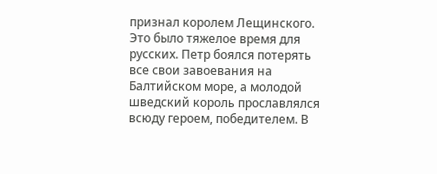признал королем Лещинского. Это было тяжелое время для русских. Петр боялся потерять все свои завоевания на Балтийском море, а молодой шведский король прославлялся всюду героем, победителем. В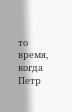то время, когда Петр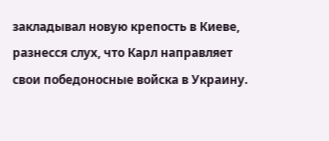закладывал новую крепость в Киеве, разнесся слух, что Карл направляет свои победоносные войска в Украину.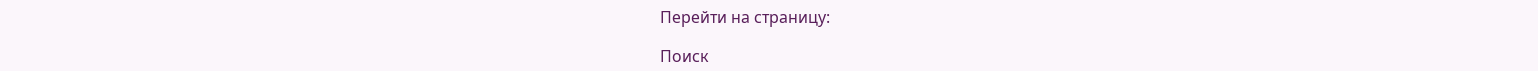Перейти на страницу:

Поиск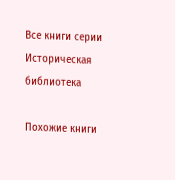Все книги серии Историческая библиотека

Похожие книги